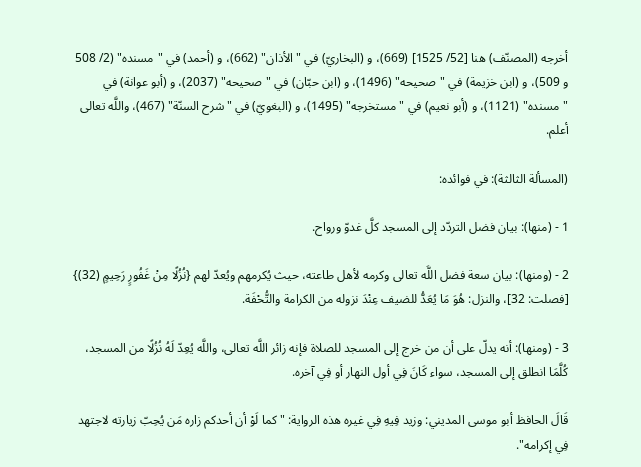أخرجه (المصنّف) هنا [52/ 1525] (669)، و (البخاريّ) في "الأذان" (662)، و (أحمد) في "مسنده" (2/ 508 و 509)، و (ابن خزيمة) في "صحيحه" (1496)، و (ابن حبّان) في "صحيحه" (2037)، و (أبو عوانة) في "مسنده" (1121)، و (أبو نعيم) في "مستخرجه" (1495)، و (البغويّ) في "شرح السنّة" (467)، واللَّه تعالى أعلم.

(المسألة الثالثة): في فوائده:

1 - (منها): بيان فضل التردّد إلى المسجد كلَّ غدوّ ورواح.

2 - (ومنها): بيان سعة فضل اللَّه تعالى وكرمه لأهل طاعته، حيث يُكرمهم ويُعدّ لهم {نُزُلًا مِنْ غَفُورٍ رَحِيمٍ (32)} [فصلت: 32]، والنزل: هُوَ مَا يُعَدُّ للضيف عِنْدَ نزوله من الكرامة والتُّحْفَة.

3 - (ومنها): أنه يدلّ على أن من خرج إلى المسجد للصلاة فإنه زائر اللَّه تعالى، واللَّه يُعِدّ لَهُ نُزُلًا من المسجد، كُلَّمَا انطلق إلى المسجد، سواء كَانَ فِي أول النهار أو فِي آخره.

قَالَ الحافظ أبو موسى المديني: وزيد فِيهِ فِي غيره هذه الرواية: "كما لَوْ أن أحدكم زاره مَن يُحِبّ زيارته لاجتهد فِي إكرامه".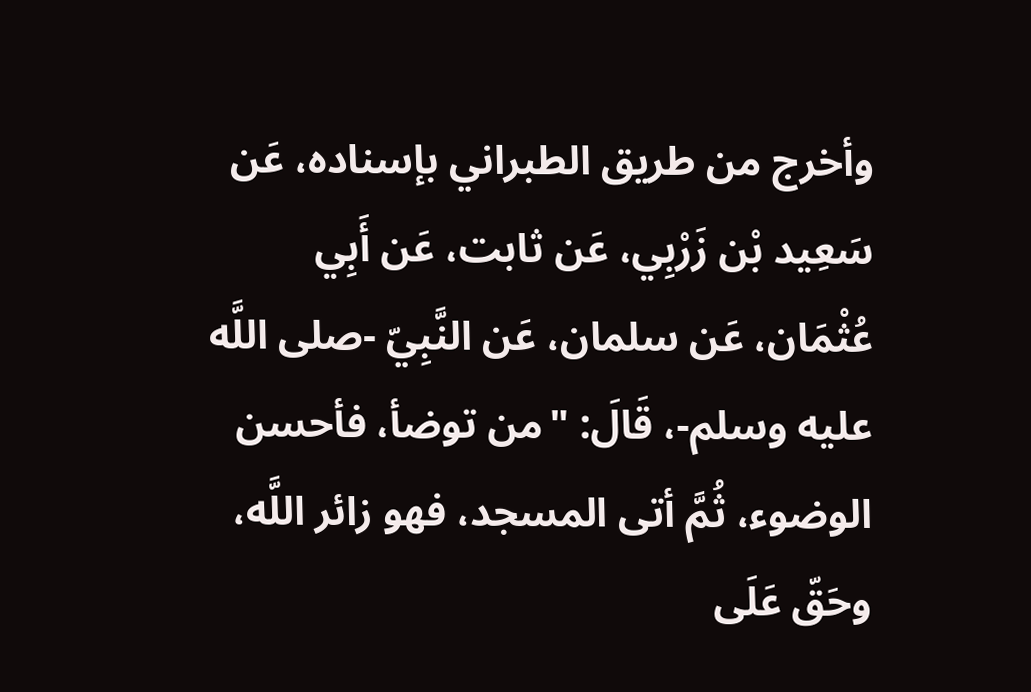وأخرج من طريق الطبراني بإسناده، عَن سَعِيد بْن زَرْبِي، عَن ثابت، عَن أَبِي عُثْمَان، عَن سلمان، عَن النَّبِيّ -صلى اللَّه عليه وسلم-، قَالَ: "من توضأ، فأحسن الوضوء، ثُمَّ أتى المسجد، فهو زائر اللَّه، وحَقّ عَلَى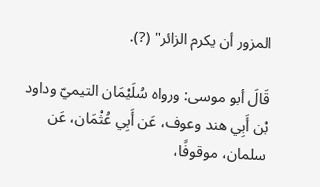المزور أن يكرم الزائر" (?).

قَالَ أبو موسى: ورواه سُلَيْمَان التيميّ وداود بْن أَبِي هند وعوف، عَن أَبِي عُثْمَان، عَن سلمان، موقوفًا،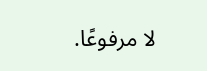لا مرفوعًا.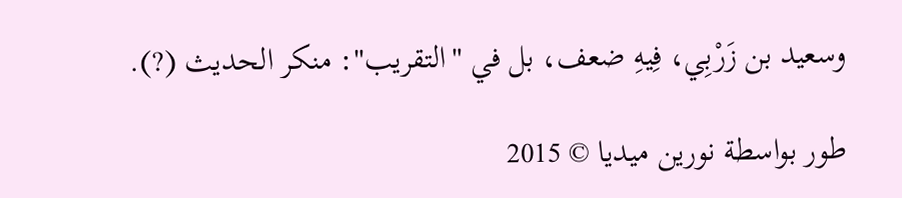وسعيد بن زَرْبِي، فِيهِ ضعف، بل في "التقريب": منكر الحديث (?).

طور بواسطة نورين ميديا © 2015